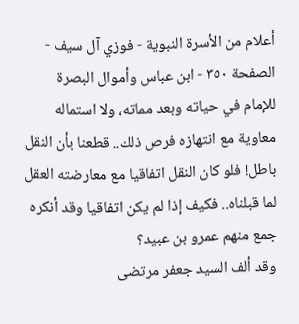أعلام من الأسرة النبوية - فوزي آل سيف - الصفحة ٣٥٠ - ابن عباس وأموال البصرة
للإمام في حياته وبعد مماته، ولا استماله معاوية مع انتهازه فرص ذلك.. قطعنا بأن النقل باطل! فلو كان النقل اتفاقيا مع معارضته العقل لما قبلناه.. فكيف إذا لم يكن اتفاقيا وقد أنكره جمع منهم عمرو بن عبيد؟
وقد ألف السيد جعفر مرتضى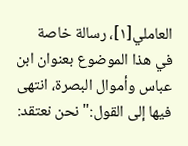العاملي[١]، رسالة خاصة في هذا الموضوع بعنوان ابن عباس وأموال البصرة، انتهى فيها إلى القول:" نحن نعتقد: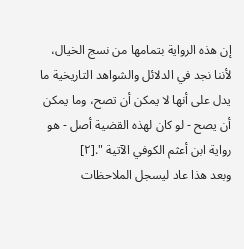إن هذه الرواية بتمامها من نسج الخيال، لأننا نجد في الدلائل والشواهد التاريخية ما يدل على أنها لا يمكن أن تصح، وما يمكن أن يصح - لو كان لهذه القضية أصل - هو رواية ابن أعثم الكوفي الآتية ".[٢]
وبعد هذا عاد ليسجل الملاحظات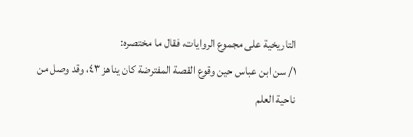التاريخية على مجموع الروايات، فقال ما مختصره:
١/ سن ابن عباس حين وقوع القصة المفترضة كان يناهز ٤٣، وقد وصل من ناحية العلم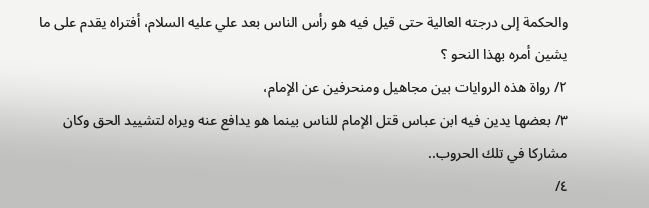والحكمة إلى درجته العالية حتى قيل فيه هو رأس الناس بعد علي عليه السلام، أفتراه يقدم على ما يشين أمره بهذا النحو ؟
٢/ رواة هذه الروايات بين مجاهيل ومنحرفين عن الإمام،
٣/ بعضها يدين فيه ابن عباس قتل الإمام للناس بينما هو يدافع عنه ويراه لتشييد الحق وكان مشاركا في تلك الحروب..
٤/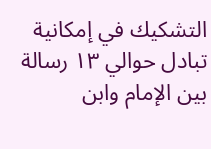التشكيك في إمكانية تبادل حوالي ١٣ رسالة بين الإمام وابن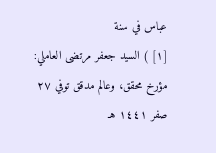عباس في سنة
[١] ) السيد جعفر مرتضى العاملي: مؤرخ محقق، وعالم مدقق توفي ٢٧ صفر ١٤٤١ هـ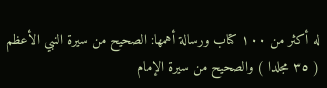له أكثر من ١٠٠ كتاب ورسالة أهمها: الصحيح من سيرة النبي الأعظم ( ٣٥ مجلدا ) والصحيح من سيرة الإمام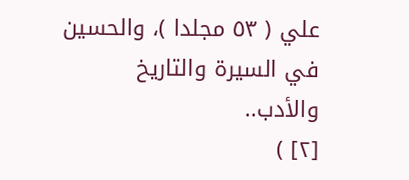علي ( ٥٣ مجلدا )، والحسين في السيرة والتاريخ والأدب..
[٢] )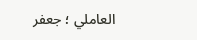العاملي ؛ جعفر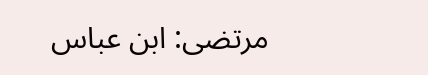مرتضى: ابن عباس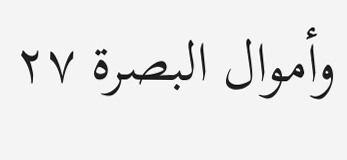وأموال البصرة ٢٧